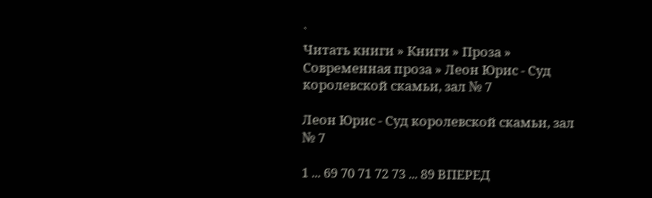`
Читать книги » Книги » Проза » Современная проза » Леон Юрис - Суд королевской скамьи, зал № 7

Леон Юрис - Суд королевской скамьи, зал № 7

1 ... 69 70 71 72 73 ... 89 ВПЕРЕД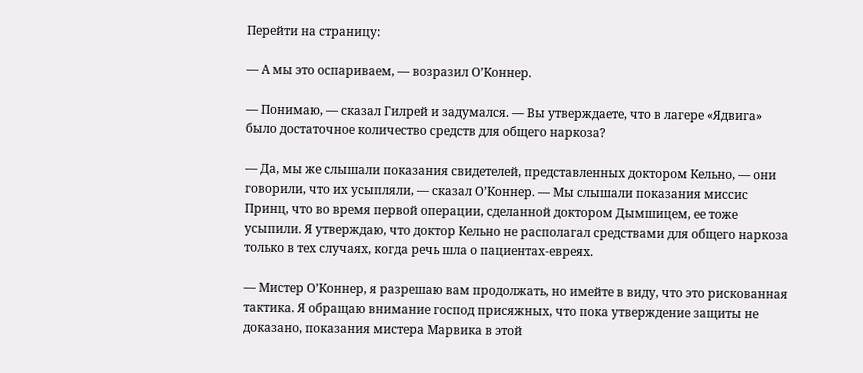Перейти на страницу:

— А мы это оспариваем, — возразил О’Коннер.

— Понимаю, — сказал Гилрей и задумался. — Вы утверждаете, что в лагере «Ядвига» было достаточное количество средств для общего наркоза?

— Да, мы же слышали показания свидетелей, представленных доктором Кельно, — они говорили, что их усыпляли, — сказал О’Коннер. — Мы слышали показания миссис Принц, что во время первой операции, сделанной доктором Дымшицем, ее тоже усыпили. Я утверждаю, что доктор Кельно не располагал средствами для общего наркоза только в тех случаях, когда речь шла о пациентах-евреях.

— Мистер О’Коннер, я разрешаю вам продолжать, но имейте в виду, что это рискованная тактика. Я обращаю внимание господ присяжных, что пока утверждение защиты не доказано, показания мистера Марвика в этой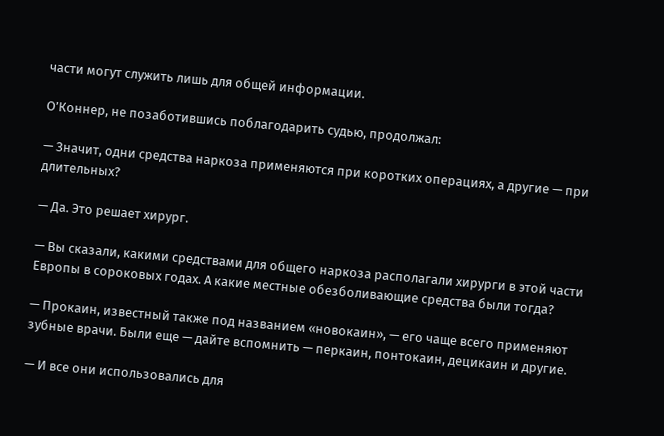части могут служить лишь для общей информации.

О’Коннер, не позаботившись поблагодарить судью, продолжал:

— Значит, одни средства наркоза применяются при коротких операциях, а другие — при длительных?

— Да. Это решает хирург.

— Вы сказали, какими средствами для общего наркоза располагали хирурги в этой части Европы в сороковых годах. А какие местные обезболивающие средства были тогда?

— Прокаин, известный также под названием «новокаин», — его чаще всего применяют зубные врачи. Были еще — дайте вспомнить — перкаин, понтокаин, децикаин и другие.

— И все они использовались для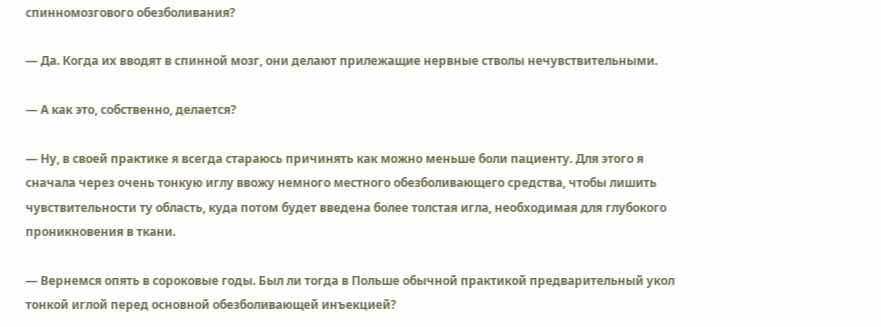спинномозгового обезболивания?

— Да. Когда их вводят в спинной мозг, они делают прилежащие нервные стволы нечувствительными.

— А как это, собственно, делается?

— Ну, в своей практике я всегда стараюсь причинять как можно меньше боли пациенту. Для этого я сначала через очень тонкую иглу ввожу немного местного обезболивающего средства, чтобы лишить чувствительности ту область, куда потом будет введена более толстая игла, необходимая для глубокого проникновения в ткани.

— Вернемся опять в сороковые годы. Был ли тогда в Польше обычной практикой предварительный укол тонкой иглой перед основной обезболивающей инъекцией?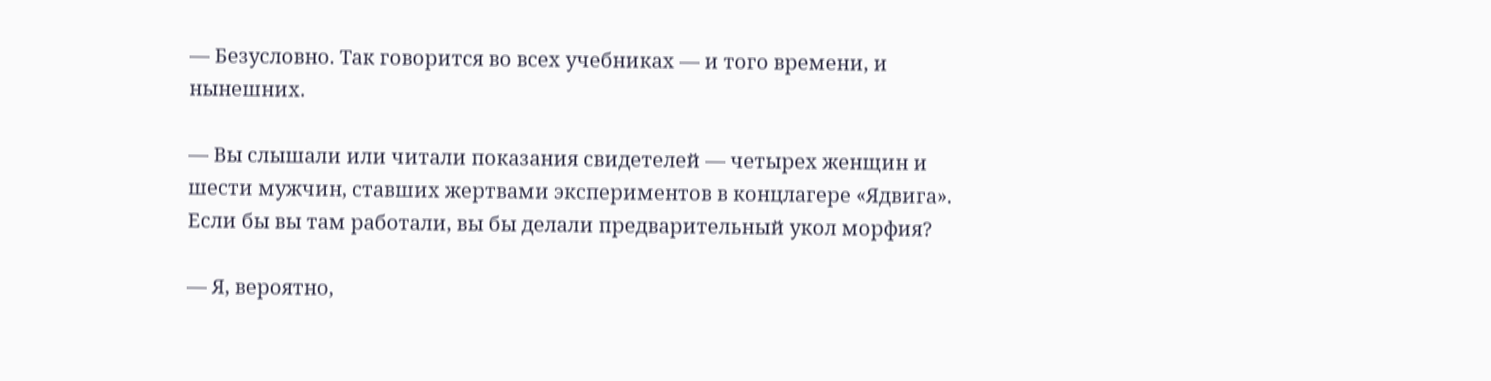— Безусловно. Так говорится во всех учебниках — и того времени, и нынешних.

— Вы слышали или читали показания свидетелей — четырех женщин и шести мужчин, ставших жертвами экспериментов в концлагере «Ядвига». Если бы вы там работали, вы бы делали предварительный укол морфия?

— Я, вероятно,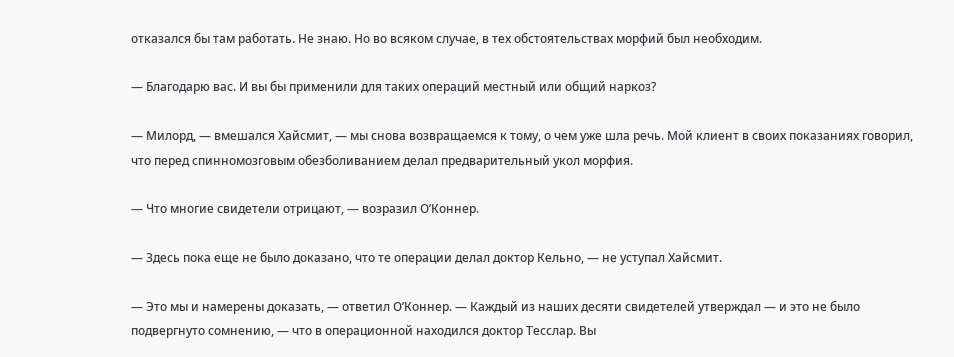отказался бы там работать. Не знаю. Но во всяком случае, в тех обстоятельствах морфий был необходим.

— Благодарю вас. И вы бы применили для таких операций местный или общий наркоз?

— Милорд, — вмешался Хайсмит, — мы снова возвращаемся к тому, о чем уже шла речь. Мой клиент в своих показаниях говорил, что перед спинномозговым обезболиванием делал предварительный укол морфия.

— Что многие свидетели отрицают, — возразил О’Коннер.

— Здесь пока еще не было доказано, что те операции делал доктор Кельно, — не уступал Хайсмит.

— Это мы и намерены доказать, — ответил О’Коннер. — Каждый из наших десяти свидетелей утверждал — и это не было подвергнуто сомнению, — что в операционной находился доктор Тесслар. Вы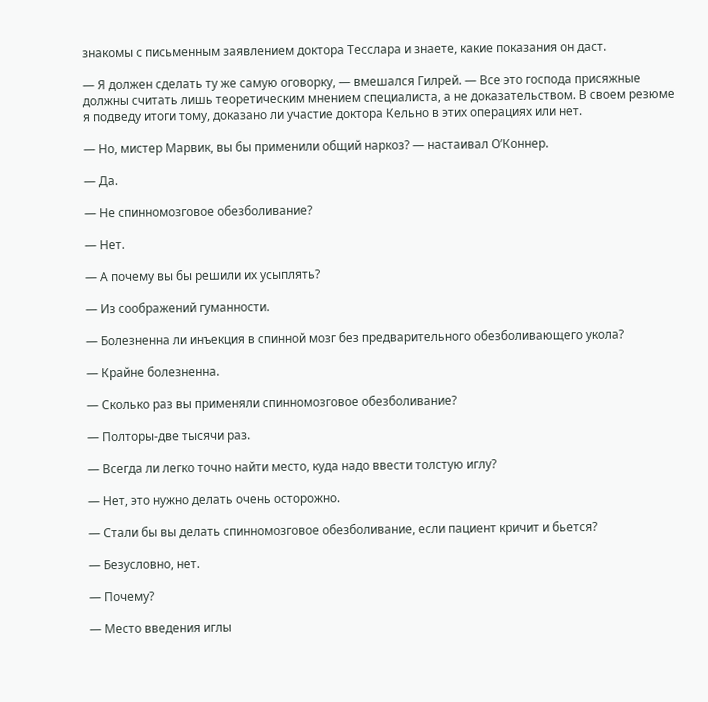знакомы с письменным заявлением доктора Тесслара и знаете, какие показания он даст.

— Я должен сделать ту же самую оговорку, — вмешался Гилрей. — Все это господа присяжные должны считать лишь теоретическим мнением специалиста, а не доказательством. В своем резюме я подведу итоги тому, доказано ли участие доктора Кельно в этих операциях или нет.

— Но, мистер Марвик, вы бы применили общий наркоз? — настаивал О’Коннер.

— Да.

— Не спинномозговое обезболивание?

— Нет.

— А почему вы бы решили их усыплять?

— Из соображений гуманности.

— Болезненна ли инъекция в спинной мозг без предварительного обезболивающего укола?

— Крайне болезненна.

— Сколько раз вы применяли спинномозговое обезболивание?

— Полторы-две тысячи раз.

— Всегда ли легко точно найти место, куда надо ввести толстую иглу?

— Нет, это нужно делать очень осторожно.

— Стали бы вы делать спинномозговое обезболивание, если пациент кричит и бьется?

— Безусловно, нет.

— Почему?

— Место введения иглы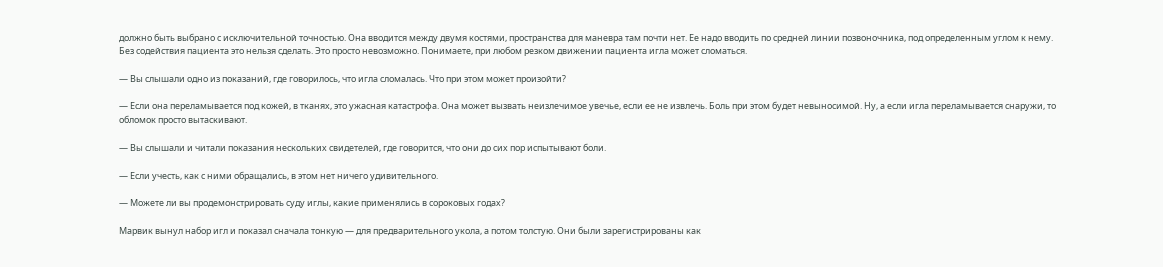должно быть выбрано с исключительной точностью. Она вводится между двумя костями, пространства для маневра там почти нет. Ее надо вводить по средней линии позвоночника, под определенным углом к нему. Без содействия пациента это нельзя сделать. Это просто невозможно. Понимаете, при любом резком движении пациента игла может сломаться.

— Вы слышали одно из показаний, где говорилось, что игла сломалась. Что при этом может произойти?

— Если она переламывается под кожей, в тканях, это ужасная катастрофа. Она может вызвать неизлечимое увечье, если ее не извлечь. Боль при этом будет невыносимой. Ну, а если игла переламывается снаружи, то обломок просто вытаскивают.

— Вы слышали и читали показания нескольких свидетелей, где говорится, что они до сих пор испытывают боли.

— Если учесть, как с ними обращались, в этом нет ничего удивительного.

— Можете ли вы продемонстрировать суду иглы, какие применялись в сороковых годах?

Марвик вынул набор игл и показал сначала тонкую — для предварительного укола, а потом толстую. Они были зарегистрированы как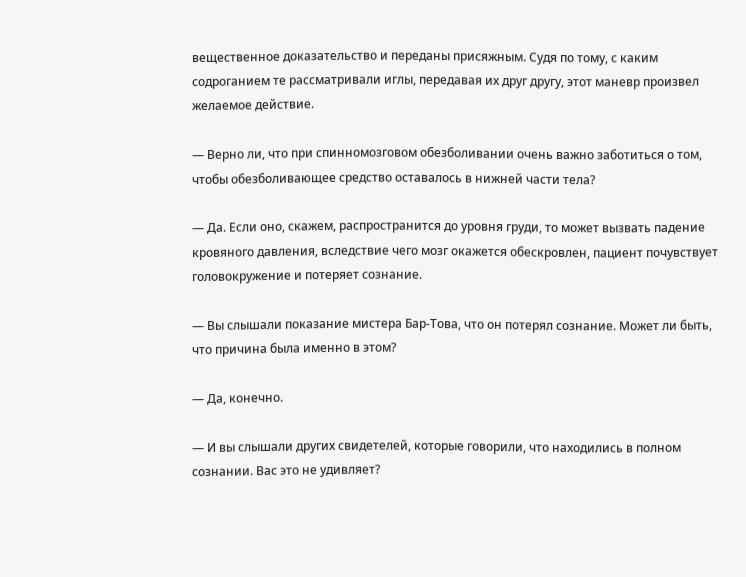вещественное доказательство и переданы присяжным. Судя по тому, с каким содроганием те рассматривали иглы, передавая их друг другу, этот маневр произвел желаемое действие.

— Верно ли, что при спинномозговом обезболивании очень важно заботиться о том, чтобы обезболивающее средство оставалось в нижней части тела?

— Да. Если оно, скажем, распространится до уровня груди, то может вызвать падение кровяного давления, вследствие чего мозг окажется обескровлен, пациент почувствует головокружение и потеряет сознание.

— Вы слышали показание мистера Бар-Това, что он потерял сознание. Может ли быть, что причина была именно в этом?

— Да, конечно.

— И вы слышали других свидетелей, которые говорили, что находились в полном сознании. Вас это не удивляет?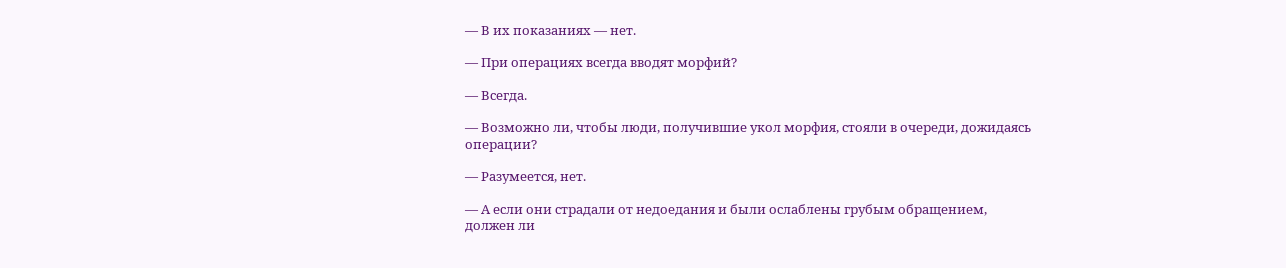— В их показаниях — нет.

— При операциях всегда вводят морфий?

— Всегда.

— Возможно ли, чтобы люди, получившие укол морфия, стояли в очереди, дожидаясь операции?

— Разумеется, нет.

— А если они страдали от недоедания и были ослаблены грубым обращением, должен ли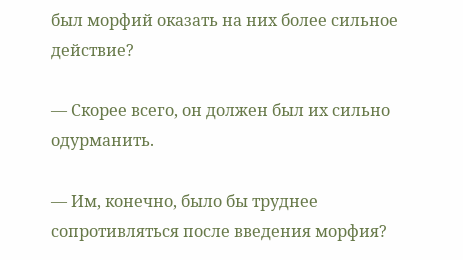был морфий оказать на них более сильное действие?

— Скорее всего, он должен был их сильно одурманить.

— Им, конечно, было бы труднее сопротивляться после введения морфия?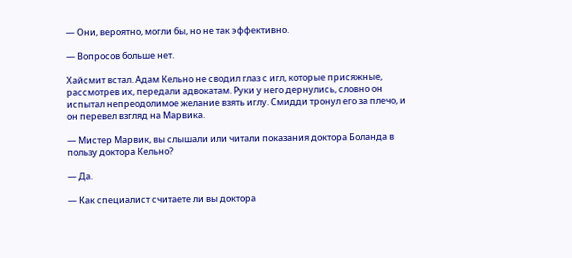— Они, вероятно, могли бы, но не так эффективно.

— Вопросов больше нет.

Хайсмит встал. Адам Кельно не сводил глаз с игл, которые присяжные, рассмотрев их, передали адвокатам. Руки у него дернулись, словно он испытал непреодолимое желание взять иглу. Смидди тронул его за плечо, и он перевел взгляд на Марвика.

— Мистер Марвик, вы слышали или читали показания доктора Боланда в пользу доктора Кельно?

— Да.

— Как специалист считаете ли вы доктора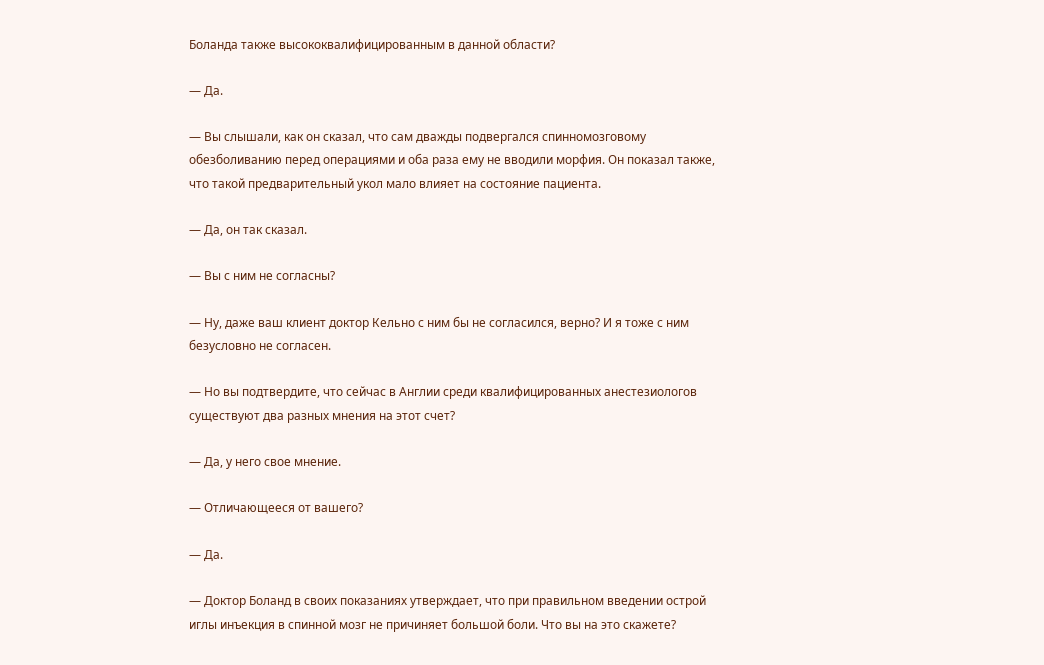Боланда также высококвалифицированным в данной области?

— Да.

— Вы слышали, как он сказал, что сам дважды подвергался спинномозговому обезболиванию перед операциями и оба раза ему не вводили морфия. Он показал также, что такой предварительный укол мало влияет на состояние пациента.

— Да, он так сказал.

— Вы с ним не согласны?

— Ну, даже ваш клиент доктор Кельно с ним бы не согласился, верно? И я тоже с ним безусловно не согласен.

— Но вы подтвердите, что сейчас в Англии среди квалифицированных анестезиологов существуют два разных мнения на этот счет?

— Да, у него свое мнение.

— Отличающееся от вашего?

— Да.

— Доктор Боланд в своих показаниях утверждает, что при правильном введении острой иглы инъекция в спинной мозг не причиняет большой боли. Что вы на это скажете?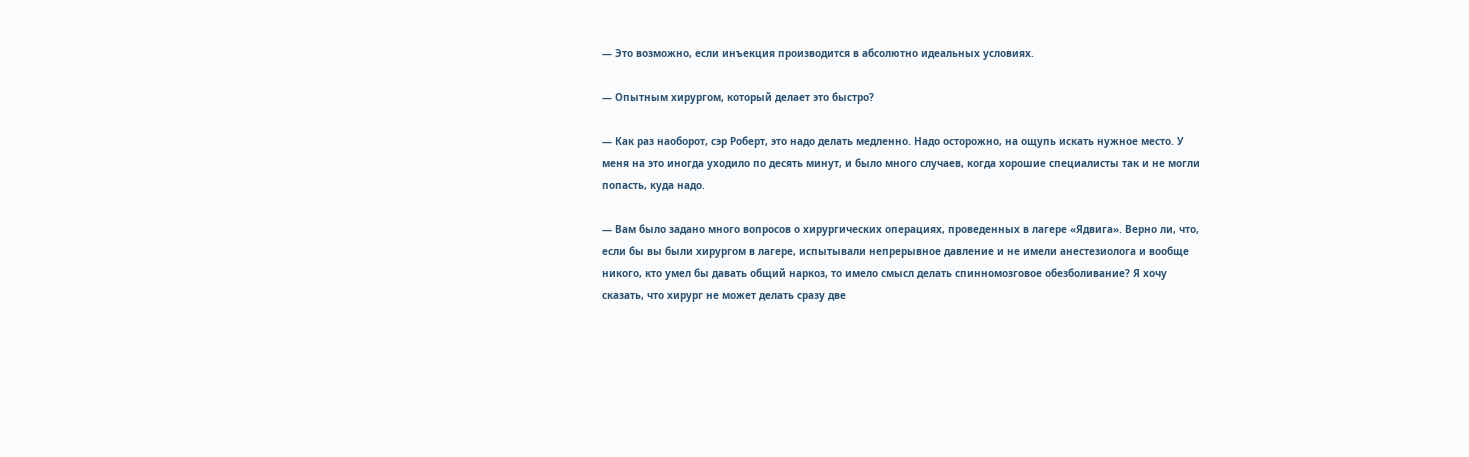— Это возможно, если инъекция производится в абсолютно идеальных условиях.

— Опытным хирургом, который делает это быстро?

— Как раз наоборот, сэр Роберт, это надо делать медленно. Надо осторожно, на ощупь искать нужное место. У меня на это иногда уходило по десять минут, и было много случаев, когда хорошие специалисты так и не могли попасть, куда надо.

— Вам было задано много вопросов о хирургических операциях, проведенных в лагере «Ядвига». Верно ли, что, если бы вы были хирургом в лагере, испытывали непрерывное давление и не имели анестезиолога и вообще никого, кто умел бы давать общий наркоз, то имело смысл делать спинномозговое обезболивание? Я хочу сказать, что хирург не может делать сразу две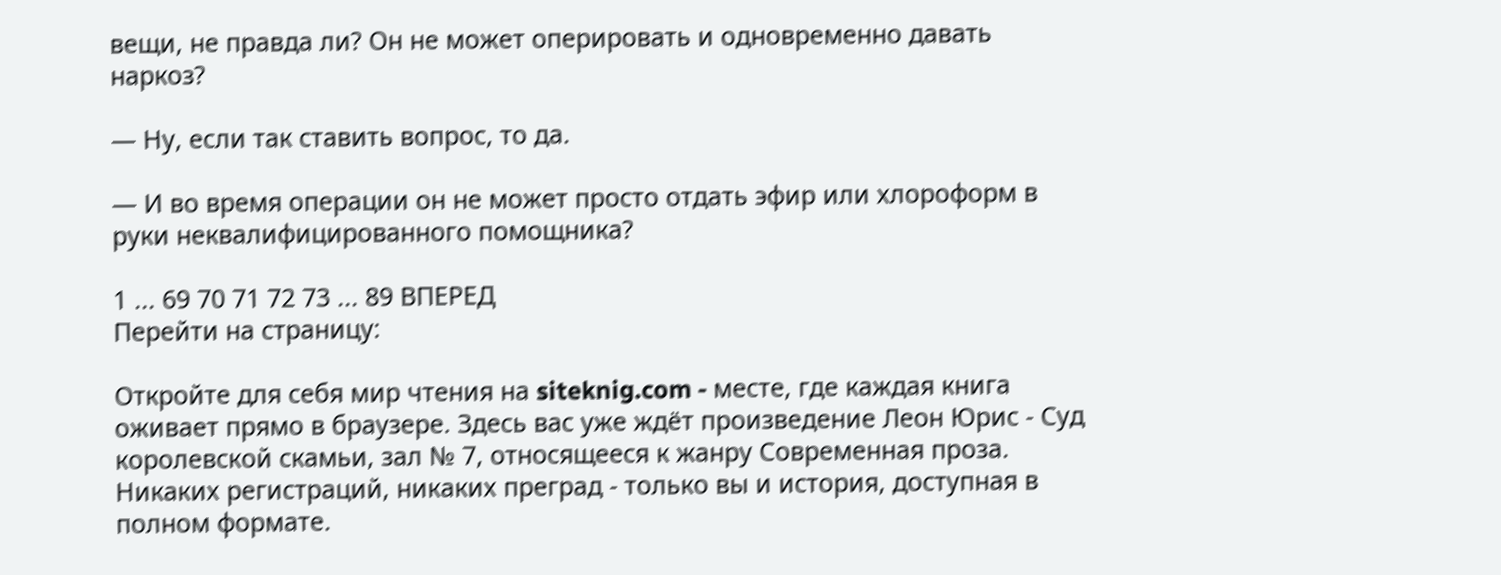вещи, не правда ли? Он не может оперировать и одновременно давать наркоз?

— Ну, если так ставить вопрос, то да.

— И во время операции он не может просто отдать эфир или хлороформ в руки неквалифицированного помощника?

1 ... 69 70 71 72 73 ... 89 ВПЕРЕД
Перейти на страницу:

Откройте для себя мир чтения на siteknig.com - месте, где каждая книга оживает прямо в браузере. Здесь вас уже ждёт произведение Леон Юрис - Суд королевской скамьи, зал № 7, относящееся к жанру Современная проза. Никаких регистраций, никаких преград - только вы и история, доступная в полном формате.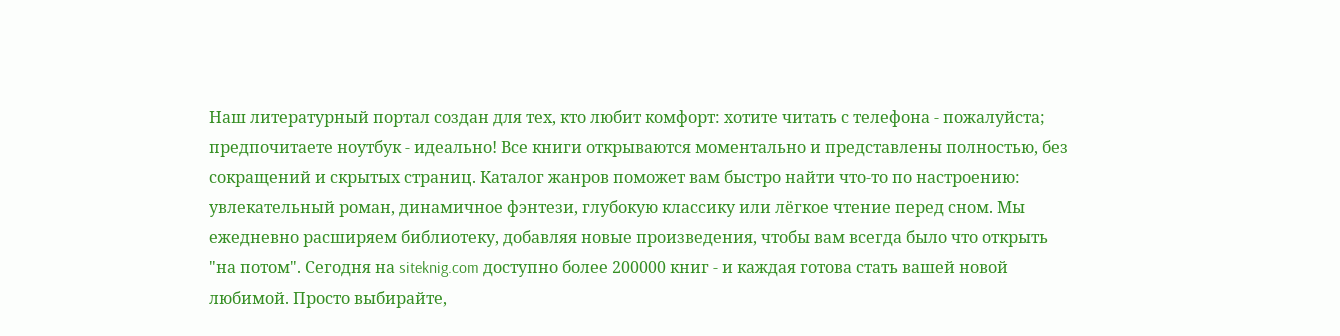Наш литературный портал создан для тех, кто любит комфорт: хотите читать с телефона - пожалуйста; предпочитаете ноутбук - идеально! Все книги открываются моментально и представлены полностью, без сокращений и скрытых страниц. Каталог жанров поможет вам быстро найти что-то по настроению: увлекательный роман, динамичное фэнтези, глубокую классику или лёгкое чтение перед сном. Мы ежедневно расширяем библиотеку, добавляя новые произведения, чтобы вам всегда было что открыть "на потом". Сегодня на siteknig.com доступно более 200000 книг - и каждая готова стать вашей новой любимой. Просто выбирайте,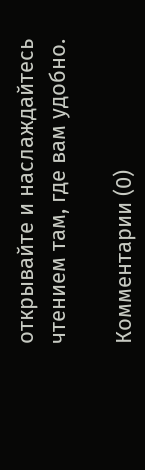открывайте и наслаждайтесь чтением там, где вам удобно.

Комментарии (0)